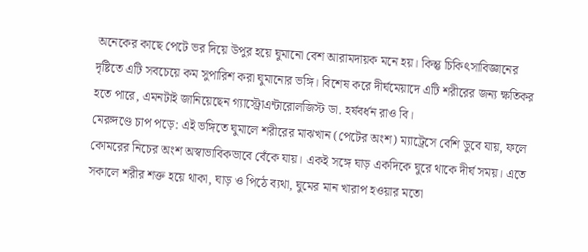অনেকের কাছে পেটে ভর দিয়ে উপুর হয়ে ঘুমানো বেশ আরামদায়ক মনে হয়। কিন্তু চিকিৎসাবিজ্ঞানের দৃষ্টিতে এটি সবচেয়ে কম সুপারিশ করা ঘুমানোর ভঙ্গি। বিশেষ করে দীর্ঘমেয়াদে এটি শরীরের জন্য ক্ষতিকর হতে পারে, এমনটাই জানিয়েছেন গ্যাস্ট্রোএন্টারোলজিস্ট ডা. হর্ষবর্ধন রাও বি।
মেরুদণ্ডে চাপ পড়ে: এই ভঙ্গিতে ঘুমালে শরীরের মাঝখান (পেটের অংশ) ম্যাট্রেসে বেশি ডুবে যায়, ফলে কোমরের নিচের অংশ অস্বাভাবিকভাবে বেঁকে যায়। একই সঙ্গে ঘাড় একদিকে ঘুরে থাকে দীর্ঘ সময়। এতে সকালে শরীর শক্ত হয়ে থাকা, ঘাড় ও পিঠে ব্যথা, ঘুমের মান খারাপ হওয়ার মতো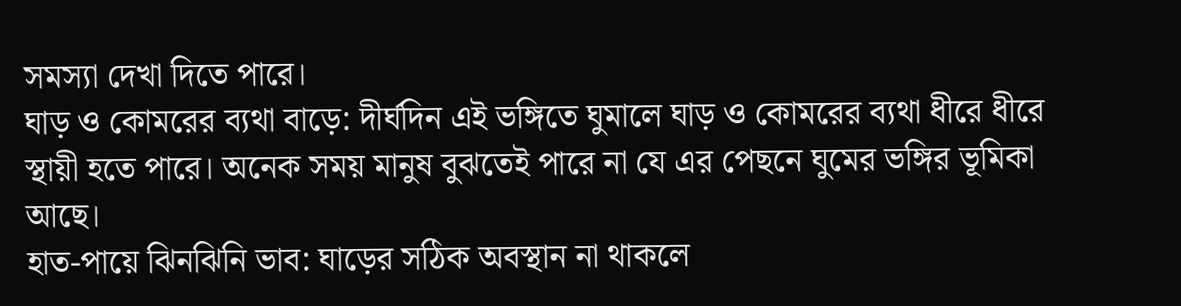সমস্যা দেখা দিতে পারে।
ঘাড় ও কোমরের ব্যথা বাড়ে: দীর্ঘদিন এই ভঙ্গিতে ঘুমালে ঘাড় ও কোমরের ব্যথা ধীরে ধীরে স্থায়ী হতে পারে। অনেক সময় মানুষ বুঝতেই পারে না যে এর পেছনে ঘুমের ভঙ্গির ভূমিকা আছে।
হাত-পায়ে ঝিনঝিনি ভাব: ঘাড়ের সঠিক অবস্থান না থাকলে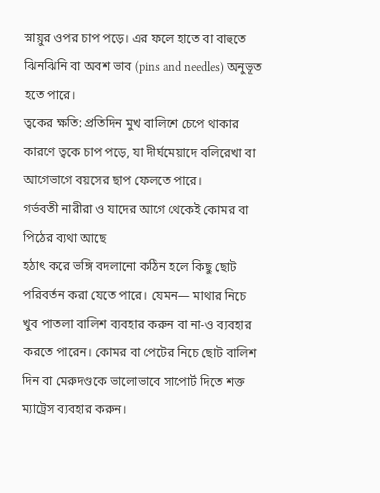স্নায়ুর ওপর চাপ পড়ে। এর ফলে হাতে বা বাহুতে ঝিনঝিনি বা অবশ ভাব (pins and needles) অনুভূত হতে পারে।
ত্বকের ক্ষতি: প্রতিদিন মুখ বালিশে চেপে থাকার কারণে ত্বকে চাপ পড়ে, যা দীর্ঘমেয়াদে বলিরেখা বা আগেভাগে বয়সের ছাপ ফেলতে পারে।
গর্ভবতী নারীরা ও যাদের আগে থেকেই কোমর বা পিঠের ব্যথা আছে
হঠাৎ করে ভঙ্গি বদলানো কঠিন হলে কিছু ছোট পরিবর্তন করা যেতে পারে। যেমন— মাথার নিচে খুব পাতলা বালিশ ব্যবহার করুন বা না-ও ব্যবহার করতে পারেন। কোমর বা পেটের নিচে ছোট বালিশ দিন বা মেরুদণ্ডকে ভালোভাবে সাপোর্ট দিতে শক্ত ম্যাট্রেস ব্যবহার করুন।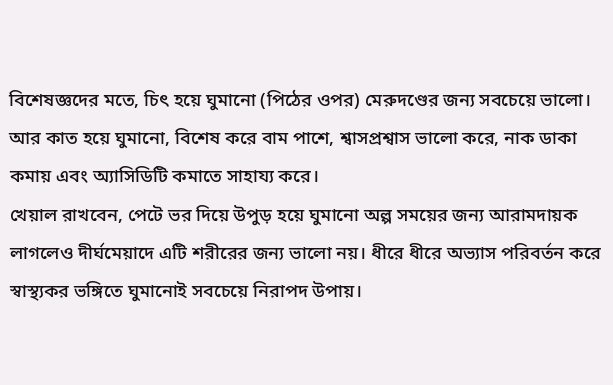বিশেষজ্ঞদের মতে, চিৎ হয়ে ঘুমানো (পিঠের ওপর) মেরুদণ্ডের জন্য সবচেয়ে ভালো। আর কাত হয়ে ঘুমানো, বিশেষ করে বাম পাশে, শ্বাসপ্রশ্বাস ভালো করে, নাক ডাকা কমায় এবং অ্যাসিডিটি কমাতে সাহায্য করে।
খেয়াল রাখবেন, পেটে ভর দিয়ে উপুড় হয়ে ঘুমানো অল্প সময়ের জন্য আরামদায়ক লাগলেও দীর্ঘমেয়াদে এটি শরীরের জন্য ভালো নয়। ধীরে ধীরে অভ্যাস পরিবর্তন করে স্বাস্থ্যকর ভঙ্গিতে ঘুমানোই সবচেয়ে নিরাপদ উপায়।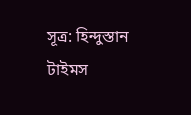সূত্র: হিন্দুস্তান টাইমস